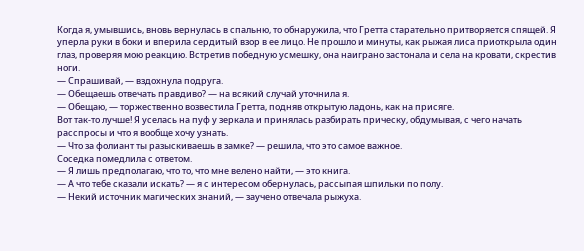Когда я, умывшись, вновь вернулась в спальню, то обнаружила, что Гретта старательно притворяется спящей. Я уперла руки в боки и вперила сердитый взор в ее лицо. Не прошло и минуты, как рыжая лиса приоткрыла один глаз, проверяя мою реакцию. Встретив победную усмешку, она наиграно застонала и села на кровати, скрестив ноги.
— Спрашивай, — вздохнула подруга.
— Обещаешь отвечать правдиво? — на всякий случай уточнила я.
— Обещаю, — торжественно возвестила Гретта, подняв открытую ладонь, как на присяге.
Вот так-то лучше! Я уселась на пуф у зеркала и принялась разбирать прическу, обдумывая, с чего начать расспросы и что я вообще хочу узнать.
— Что за фолиант ты разыскиваешь в замке? — решила, что это самое важное.
Соседка помедлила с ответом.
— Я лишь предполагаю, что то, что мне велено найти, — это книга.
— А что тебе сказали искать? — я с интересом обернулась, рассыпая шпильки по полу.
— Некий источник магических знаний, — заучено отвечала рыжуха.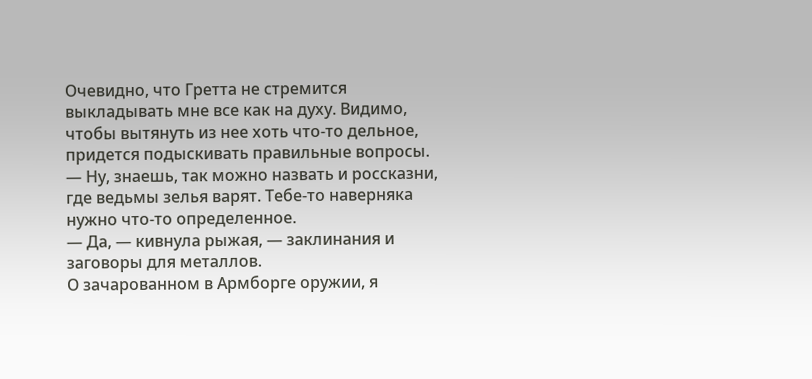Очевидно, что Гретта не стремится выкладывать мне все как на духу. Видимо, чтобы вытянуть из нее хоть что-то дельное, придется подыскивать правильные вопросы.
— Ну, знаешь, так можно назвать и россказни, где ведьмы зелья варят. Тебе-то наверняка нужно что-то определенное.
— Да, — кивнула рыжая, — заклинания и заговоры для металлов.
О зачарованном в Армборге оружии, я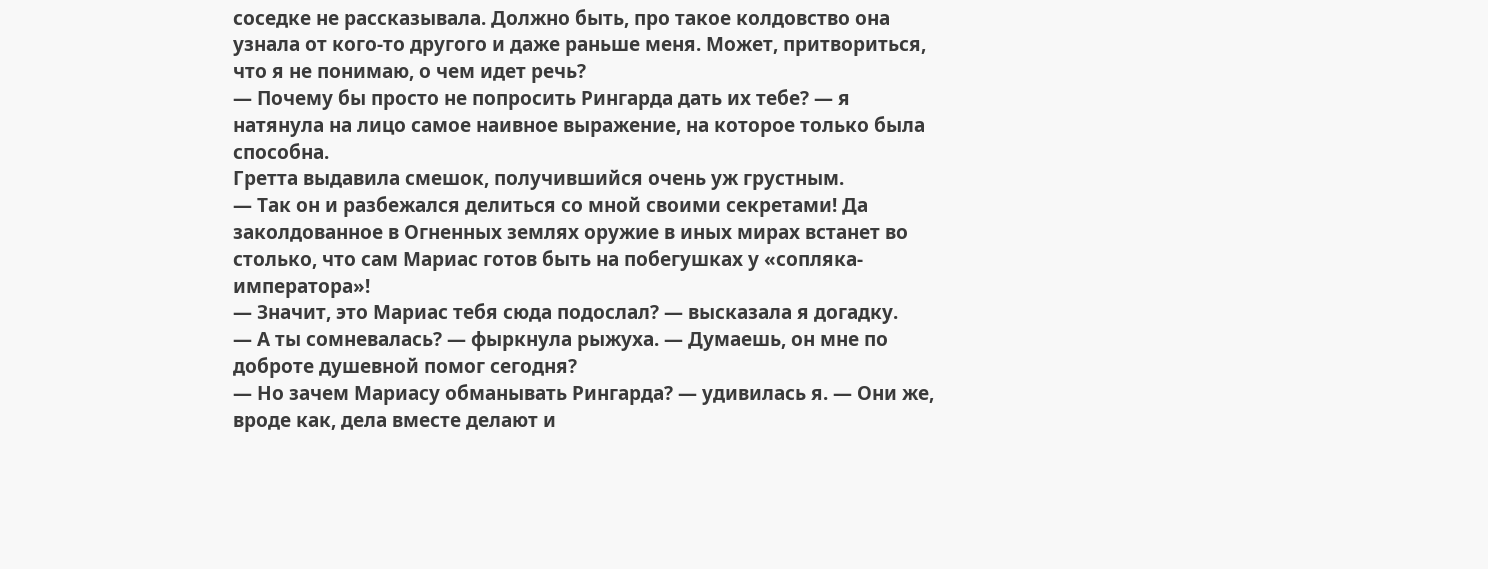соседке не рассказывала. Должно быть, про такое колдовство она узнала от кого-то другого и даже раньше меня. Может, притвориться, что я не понимаю, о чем идет речь?
— Почему бы просто не попросить Рингарда дать их тебе? — я натянула на лицо самое наивное выражение, на которое только была способна.
Гретта выдавила смешок, получившийся очень уж грустным.
— Так он и разбежался делиться со мной своими секретами! Да заколдованное в Огненных землях оружие в иных мирах встанет во столько, что сам Мариас готов быть на побегушках у «сопляка-императора»!
— Значит, это Мариас тебя сюда подослал? — высказала я догадку.
— А ты сомневалась? — фыркнула рыжуха. — Думаешь, он мне по доброте душевной помог сегодня?
— Но зачем Мариасу обманывать Рингарда? — удивилась я. — Они же, вроде как, дела вместе делают и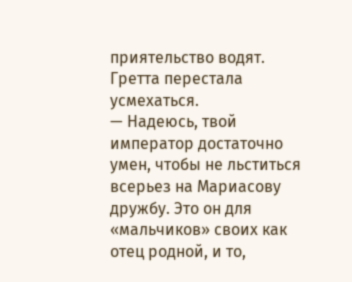приятельство водят.
Гретта перестала усмехаться.
— Надеюсь, твой император достаточно умен, чтобы не льститься всерьез на Мариасову дружбу. Это он для «мальчиков» своих как отец родной, и то,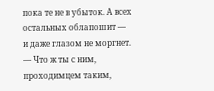пока те не в убыток. А всех остальных облапошит — и даже глазом не моргнет.
— Что ж ты с ним, проходимцем таким,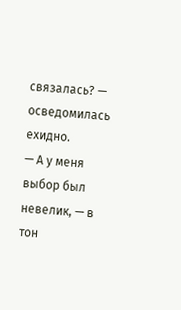связалась? — осведомилась ехидно.
— А у меня выбор был невелик, — в тон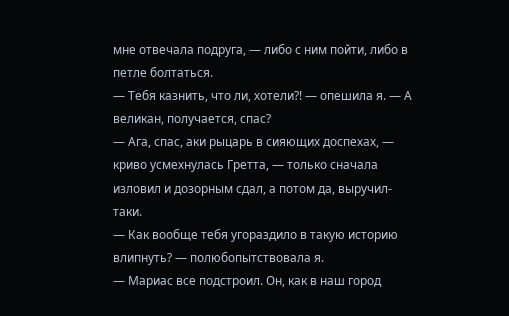мне отвечала подруга, — либо с ним пойти, либо в петле болтаться.
— Тебя казнить, что ли, хотели?! — опешила я. — А великан, получается, спас?
— Ага, спас, аки рыцарь в сияющих доспехах, — криво усмехнулась Гретта, — только сначала изловил и дозорным сдал, а потом да, выручил-таки.
— Как вообще тебя угораздило в такую историю влипнуть? — полюбопытствовала я.
— Мариас все подстроил. Он, как в наш город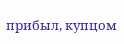прибыл, купцом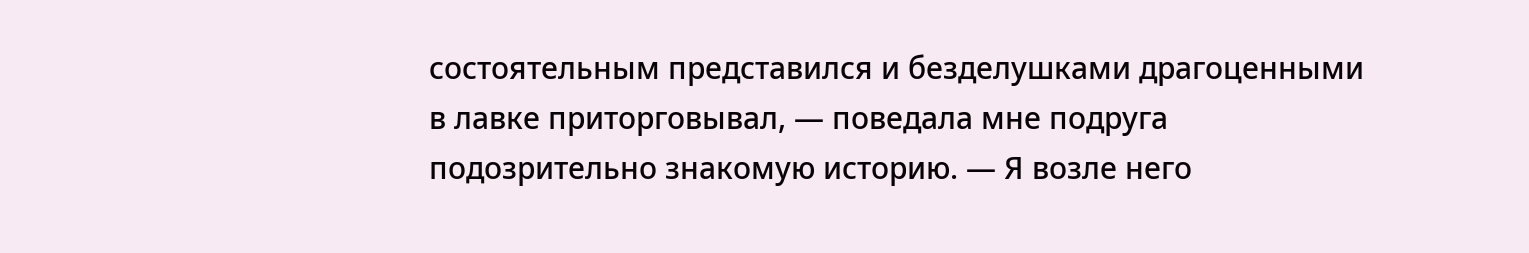состоятельным представился и безделушками драгоценными в лавке приторговывал, — поведала мне подруга подозрительно знакомую историю. — Я возле него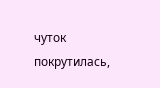чуток покрутилась,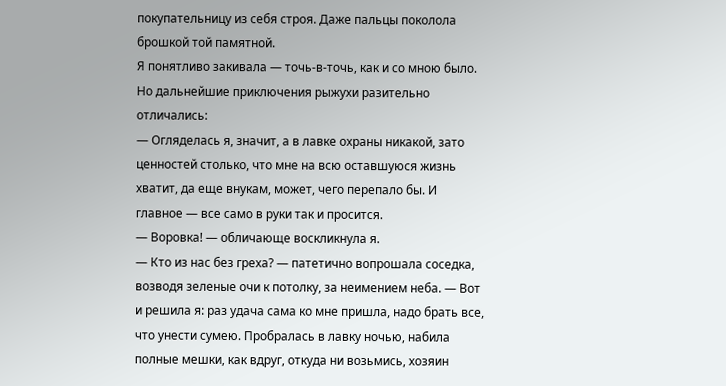покупательницу из себя строя. Даже пальцы поколола брошкой той памятной.
Я понятливо закивала — точь-в-точь, как и со мною было. Но дальнейшие приключения рыжухи разительно отличались:
— Огляделась я, значит, а в лавке охраны никакой, зато ценностей столько, что мне на всю оставшуюся жизнь хватит, да еще внукам, может, чего перепало бы. И главное — все само в руки так и просится.
— Воровка! — обличающе воскликнула я.
— Кто из нас без греха? — патетично вопрошала соседка, возводя зеленые очи к потолку, за неимением неба. — Вот и решила я: раз удача сама ко мне пришла, надо брать все, что унести сумею. Пробралась в лавку ночью, набила полные мешки, как вдруг, откуда ни возьмись, хозяин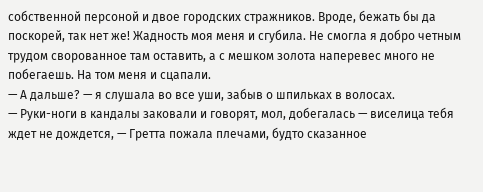собственной персоной и двое городских стражников. Вроде, бежать бы да поскорей, так нет же! Жадность моя меня и сгубила. Не смогла я добро четным трудом сворованное там оставить, а с мешком золота наперевес много не побегаешь. На том меня и сцапали.
— А дальше? — я слушала во все уши, забыв о шпильках в волосах.
— Руки-ноги в кандалы заковали и говорят, мол, добегалась — виселица тебя ждет не дождется, — Гретта пожала плечами, будто сказанное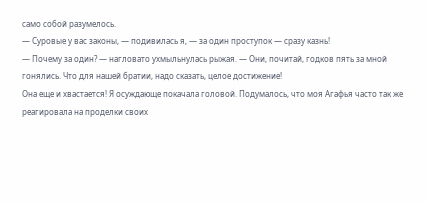само собой разумелось.
— Суровые у вас законы, — подивилась я, — за один проступок — сразу казнь!
— Почему за один? — нагловато ухмыльнулась рыжая. — Они, почитай, годков пять за мной гонялись. Что для нашей братии, надо сказать, целое достижение!
Она еще и хвастается! Я осуждающе покачала головой. Подумалось, что моя Агафья часто так же реагировала на проделки своих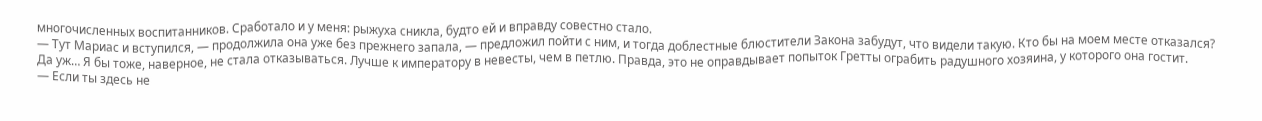многочисленных воспитанников. Сработало и у меня: рыжуха сникла, будто ей и вправду совестно стало.
— Тут Мариас и вступился, — продолжила она уже без прежнего запала, — предложил пойти с ним, и тогда доблестные блюстители Закона забудут, что видели такую. Кто бы на моем месте отказался?
Да уж… Я бы тоже, наверное, не стала отказываться. Лучше к императору в невесты, чем в петлю. Правда, это не оправдывает попыток Гретты ограбить радушного хозяина, у которого она гостит.
— Если ты здесь не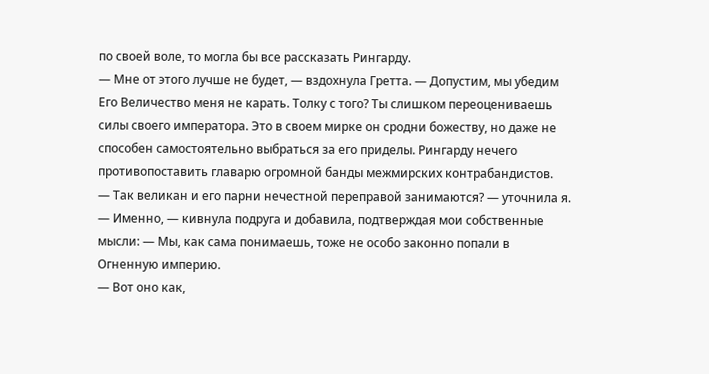по своей воле, то могла бы все рассказать Рингарду.
— Мне от этого лучше не будет, — вздохнула Гретта. — Допустим, мы убедим Его Величество меня не карать. Толку с того? Ты слишком переоцениваешь силы своего императора. Это в своем мирке он сродни божеству, но даже не способен самостоятельно выбраться за его приделы. Рингарду нечего противопоставить главарю огромной банды межмирских контрабандистов.
— Так великан и его парни нечестной переправой занимаются? — уточнила я.
— Именно, — кивнула подруга и добавила, подтверждая мои собственные мысли: — Мы, как сама понимаешь, тоже не особо законно попали в Огненную империю.
— Вот оно как,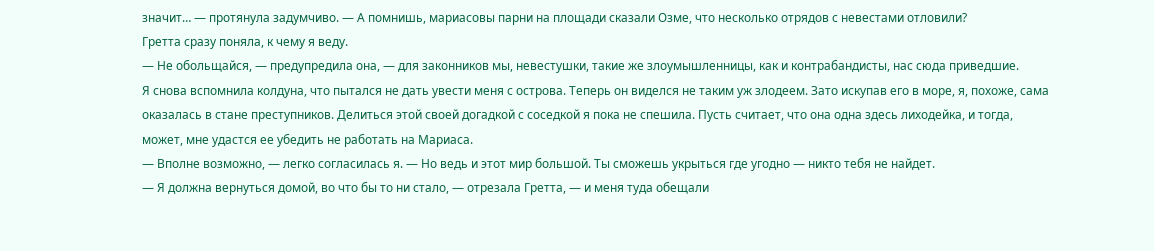значит… — протянула задумчиво. — А помнишь, мариасовы парни на площади сказали Озме, что несколько отрядов с невестами отловили?
Гретта сразу поняла, к чему я веду.
— Не обольщайся, — предупредила она, — для законников мы, невестушки, такие же злоумышленницы, как и контрабандисты, нас сюда приведшие.
Я снова вспомнила колдуна, что пытался не дать увести меня с острова. Теперь он виделся не таким уж злодеем. Зато искупав его в море, я, похоже, сама оказалась в стане преступников. Делиться этой своей догадкой с соседкой я пока не спешила. Пусть считает, что она одна здесь лиходейка, и тогда, может, мне удастся ее убедить не работать на Мариаса.
— Вполне возможно, — легко согласилась я. — Но ведь и этот мир большой. Ты сможешь укрыться где угодно — никто тебя не найдет.
— Я должна вернуться домой, во что бы то ни стало, — отрезала Гретта, — и меня туда обещали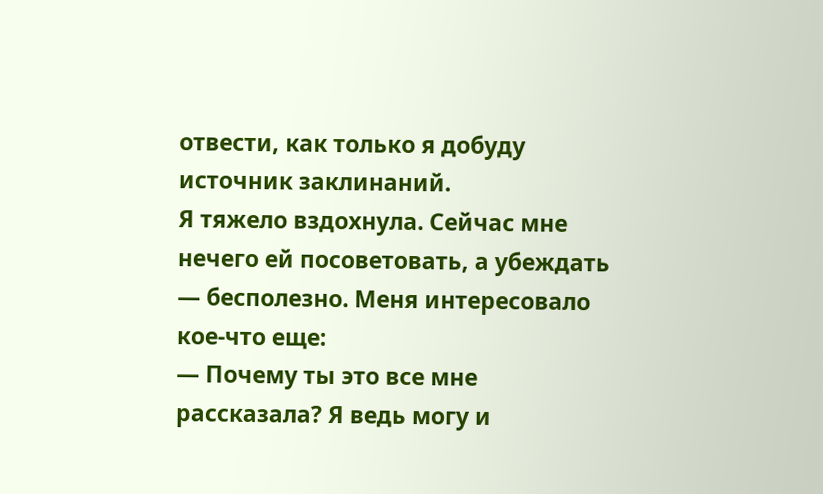отвести, как только я добуду источник заклинаний.
Я тяжело вздохнула. Сейчас мне нечего ей посоветовать, а убеждать — бесполезно. Меня интересовало кое-что еще:
— Почему ты это все мне рассказала? Я ведь могу и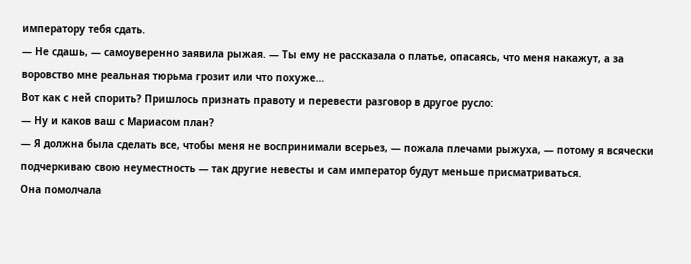императору тебя сдать.
— Не сдашь, — самоуверенно заявила рыжая. — Ты ему не рассказала о платье, опасаясь, что меня накажут, а за воровство мне реальная тюрьма грозит или что похуже…
Вот как с ней спорить? Пришлось признать правоту и перевести разговор в другое русло:
— Ну и каков ваш с Мариасом план?
— Я должна была сделать все, чтобы меня не воспринимали всерьез, — пожала плечами рыжуха, — потому я всячески подчеркиваю свою неуместность — так другие невесты и сам император будут меньше присматриваться.
Она помолчала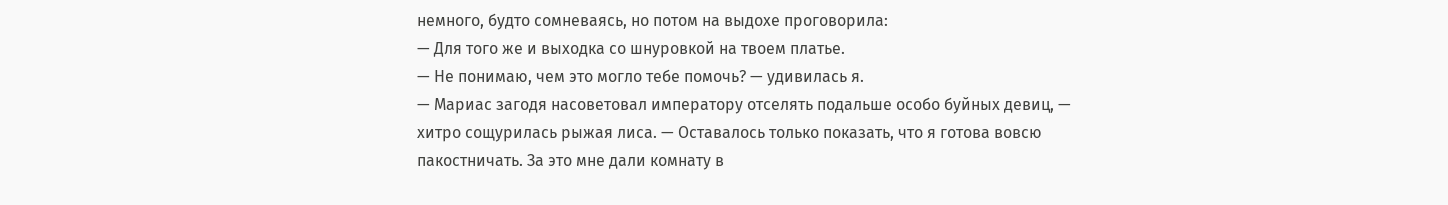немного, будто сомневаясь, но потом на выдохе проговорила:
— Для того же и выходка со шнуровкой на твоем платье.
— Не понимаю, чем это могло тебе помочь? — удивилась я.
— Мариас загодя насоветовал императору отселять подальше особо буйных девиц, — хитро сощурилась рыжая лиса. — Оставалось только показать, что я готова вовсю пакостничать. За это мне дали комнату в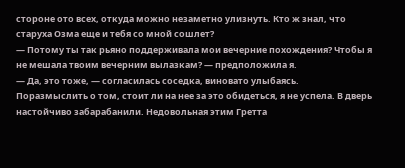стороне ото всех, откуда можно незаметно улизнуть. Кто ж знал, что старуха Озма еще и тебя со мной сошлет?
— Потому ты так рьяно поддерживала мои вечерние похождения? Чтобы я не мешала твоим вечерним вылазкам? — предположила я.
— Да, это тоже, — согласилась соседка, виновато улыбаясь.
Поразмыслить о том, стоит ли на нее за это обидеться, я не успела. В дверь настойчиво забарабанили. Недовольная этим Гретта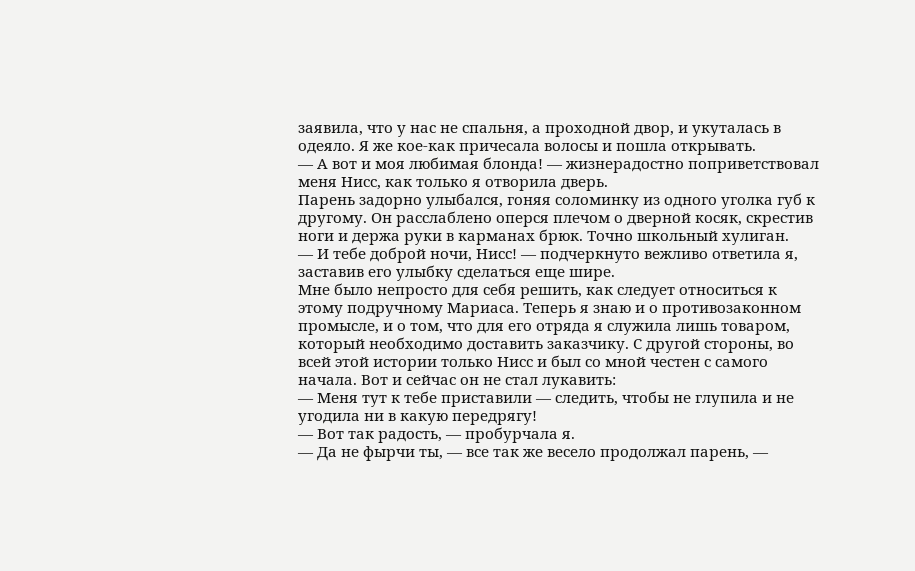заявила, что у нас не спальня, а проходной двор, и укуталась в одеяло. Я же кое-как причесала волосы и пошла открывать.
— А вот и моя любимая блонда! — жизнерадостно поприветствовал меня Нисс, как только я отворила дверь.
Парень задорно улыбался, гоняя соломинку из одного уголка губ к другому. Он расслаблено оперся плечом о дверной косяк, скрестив ноги и держа руки в карманах брюк. Точно школьный хулиган.
— И тебе доброй ночи, Нисс! — подчеркнуто вежливо ответила я, заставив его улыбку сделаться еще шире.
Мне было непросто для себя решить, как следует относиться к этому подручному Мариаса. Теперь я знаю и о противозаконном промысле, и о том, что для его отряда я служила лишь товаром, который необходимо доставить заказчику. С другой стороны, во всей этой истории только Нисс и был со мной честен с самого начала. Вот и сейчас он не стал лукавить:
— Меня тут к тебе приставили — следить, чтобы не глупила и не угодила ни в какую передрягу!
— Вот так радость, — пробурчала я.
— Да не фырчи ты, — все так же весело продолжал парень, —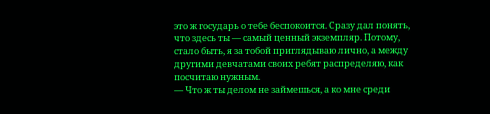это ж государь о тебе беспокоится. Сразу дал понять, что здесь ты — самый ценный экземпляр. Потому, стало быть, я за тобой приглядываю лично, а между другими девчатами своих ребят распределяю, как посчитаю нужным.
— Что ж ты делом не займешься, а ко мне среди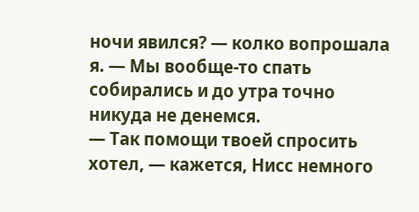ночи явился? — колко вопрошала я. — Мы вообще-то спать собирались и до утра точно никуда не денемся.
— Так помощи твоей спросить хотел, — кажется, Нисс немного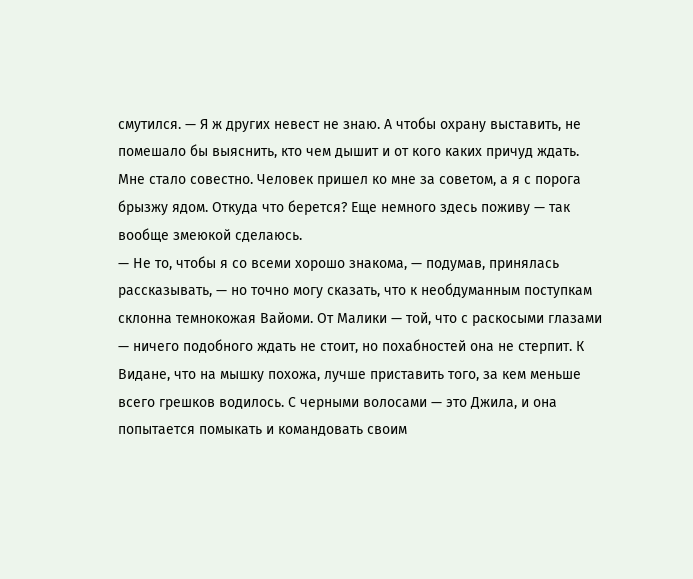смутился. — Я ж других невест не знаю. А чтобы охрану выставить, не помешало бы выяснить, кто чем дышит и от кого каких причуд ждать.
Мне стало совестно. Человек пришел ко мне за советом, а я с порога брызжу ядом. Откуда что берется? Еще немного здесь поживу — так вообще змеюкой сделаюсь.
— Не то, чтобы я со всеми хорошо знакома, — подумав, принялась рассказывать, — но точно могу сказать, что к необдуманным поступкам склонна темнокожая Вайоми. От Малики — той, что с раскосыми глазами — ничего подобного ждать не стоит, но похабностей она не стерпит. К Видане, что на мышку похожа, лучше приставить того, за кем меньше всего грешков водилось. С черными волосами — это Джила, и она попытается помыкать и командовать своим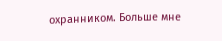охранником. Больше мне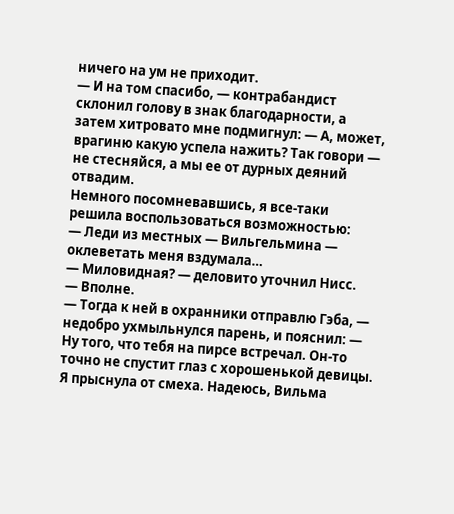ничего на ум не приходит.
— И на том спасибо, — контрабандист склонил голову в знак благодарности, а затем хитровато мне подмигнул: — А, может, врагиню какую успела нажить? Так говори — не стесняйся, а мы ее от дурных деяний отвадим.
Немного посомневавшись, я все-таки решила воспользоваться возможностью:
— Леди из местных — Вильгельмина — оклеветать меня вздумала…
— Миловидная? — деловито уточнил Нисс.
— Вполне.
— Тогда к ней в охранники отправлю Гэба, — недобро ухмыльнулся парень, и пояснил: — Ну того, что тебя на пирсе встречал. Он-то точно не спустит глаз с хорошенькой девицы.
Я прыснула от смеха. Надеюсь, Вильма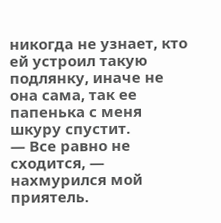никогда не узнает, кто ей устроил такую подлянку, иначе не она сама, так ее папенька с меня шкуру спустит.
— Все равно не сходится, — нахмурился мой приятель.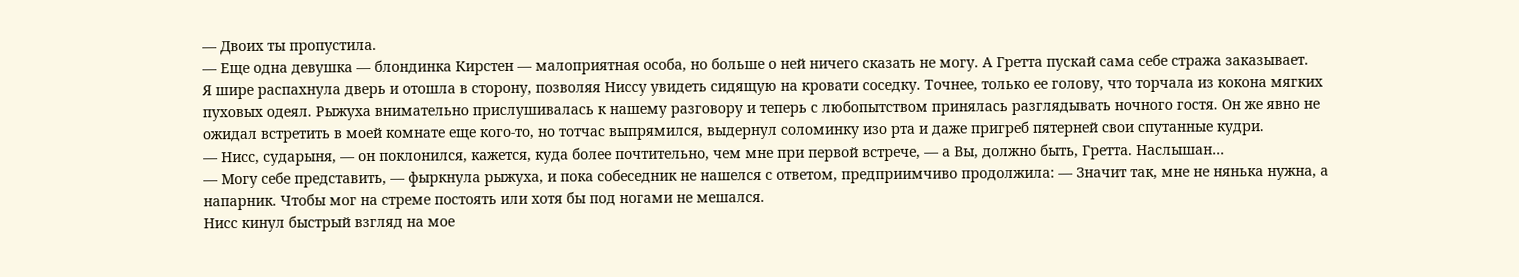— Двоих ты пропустила.
— Еще одна девушка — блондинка Кирстен — малоприятная особа, но больше о ней ничего сказать не могу. А Гретта пускай сама себе стража заказывает.
Я шире распахнула дверь и отошла в сторону, позволяя Ниссу увидеть сидящую на кровати соседку. Точнее, только ее голову, что торчала из кокона мягких пуховых одеял. Рыжуха внимательно прислушивалась к нашему разговору и теперь с любопытством принялась разглядывать ночного гостя. Он же явно не ожидал встретить в моей комнате еще кого-то, но тотчас выпрямился, выдернул соломинку изо рта и даже пригреб пятерней свои спутанные кудри.
— Нисс, сударыня, — он поклонился, кажется, куда более почтительно, чем мне при первой встрече, — а Вы, должно быть, Гретта. Наслышан…
— Могу себе представить, — фыркнула рыжуха, и пока собеседник не нашелся с ответом, предприимчиво продолжила: — Значит так, мне не нянька нужна, а напарник. Чтобы мог на стреме постоять или хотя бы под ногами не мешался.
Нисс кинул быстрый взгляд на мое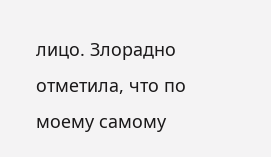лицо. Злорадно отметила, что по моему самому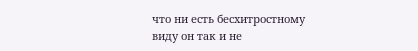что ни есть бесхитростному виду он так и не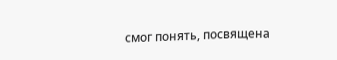смог понять, посвящена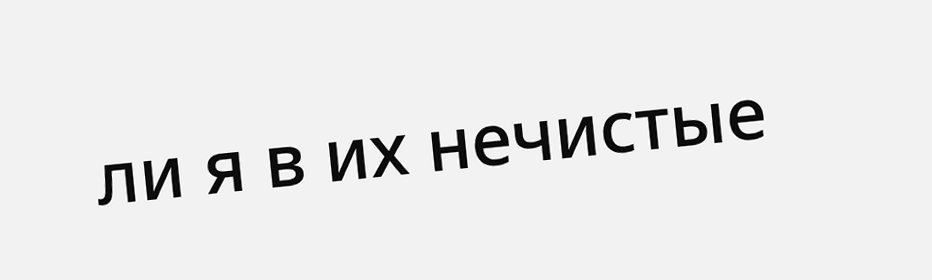ли я в их нечистые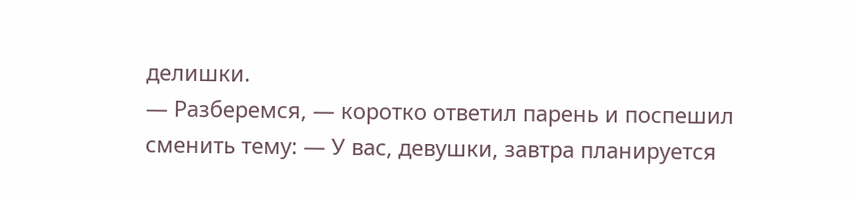делишки.
— Разберемся, — коротко ответил парень и поспешил сменить тему: — У вас, девушки, завтра планируется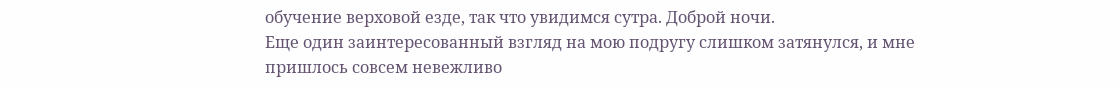обучение верховой езде, так что увидимся сутра. Доброй ночи.
Еще один заинтересованный взгляд на мою подругу слишком затянулся, и мне пришлось совсем невежливо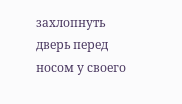захлопнуть дверь перед носом у своего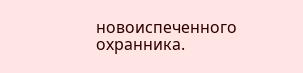новоиспеченного охранника.